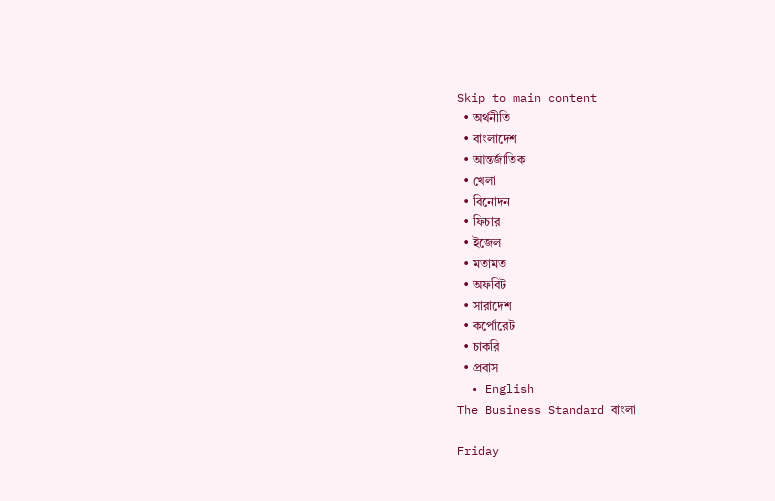Skip to main content
  • অর্থনীতি
  • বাংলাদেশ
  • আন্তর্জাতিক
  • খেলা
  • বিনোদন
  • ফিচার
  • ইজেল
  • মতামত
  • অফবিট
  • সারাদেশ
  • কর্পোরেট
  • চাকরি
  • প্রবাস
  • English
The Business Standard বাংলা

Friday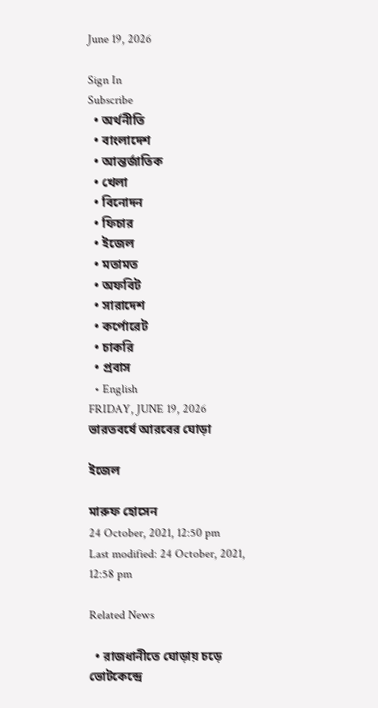June 19, 2026

Sign In
Subscribe
  • অর্থনীতি
  • বাংলাদেশ
  • আন্তর্জাতিক
  • খেলা
  • বিনোদন
  • ফিচার
  • ইজেল
  • মতামত
  • অফবিট
  • সারাদেশ
  • কর্পোরেট
  • চাকরি
  • প্রবাস
  • English
FRIDAY, JUNE 19, 2026
ভারতবর্ষে আরবের ঘোড়া

ইজেল

মারুফ হোসেন
24 October, 2021, 12:50 pm
Last modified: 24 October, 2021, 12:58 pm

Related News

  • রাজধানীতে ঘোড়ায় চড়ে ভোটকেন্দ্রে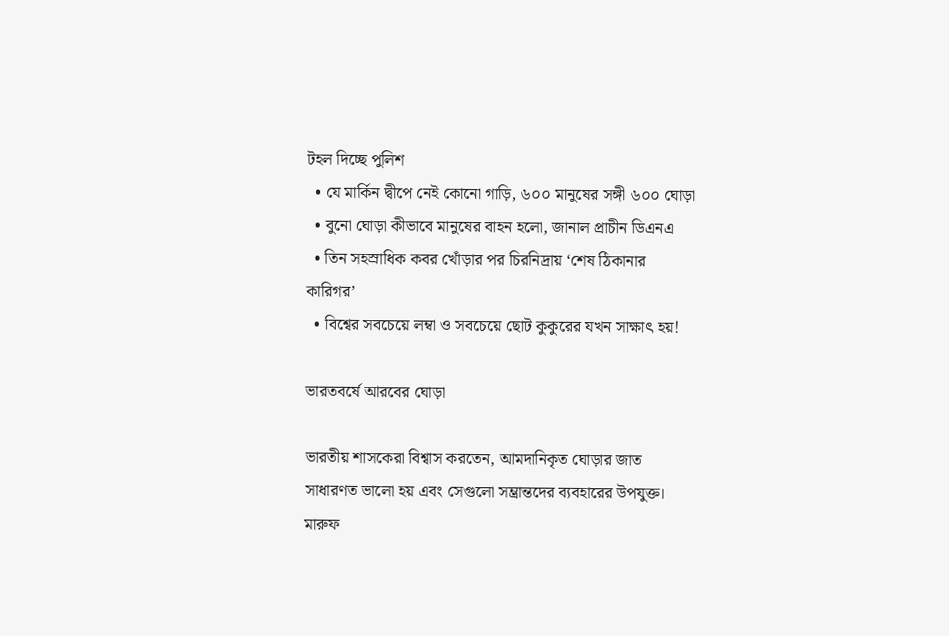টহল দিচ্ছে পুলিশ
  • যে মার্কিন দ্বীপে নেই কোনো গাড়ি, ৬০০ মানুষের সঙ্গী ৬০০ ঘোড়া
  • বুনো ঘোড়া কীভাবে মানুষের বাহন হলো, জানাল প্রাচীন ডিএনএ
  • তিন সহস্রাধিক কবর খোঁড়ার পর চিরনিদ্রায় ‘শেষ ঠিকানার কারিগর’
  • বিশ্বের সবচেয়ে লম্বা ও সবচেয়ে ছোট কুকুরের যখন সাক্ষাৎ হয়!

ভারতবর্ষে আরবের ঘোড়া

ভারতীয় শাসকেরা বিশ্বাস করতেন, আমদানিকৃত ঘোড়ার জাত সাধারণত ভালো হয় এবং সেগুলো সম্ভ্রান্তদের ব্যবহারের উপযুক্ত।
মারুফ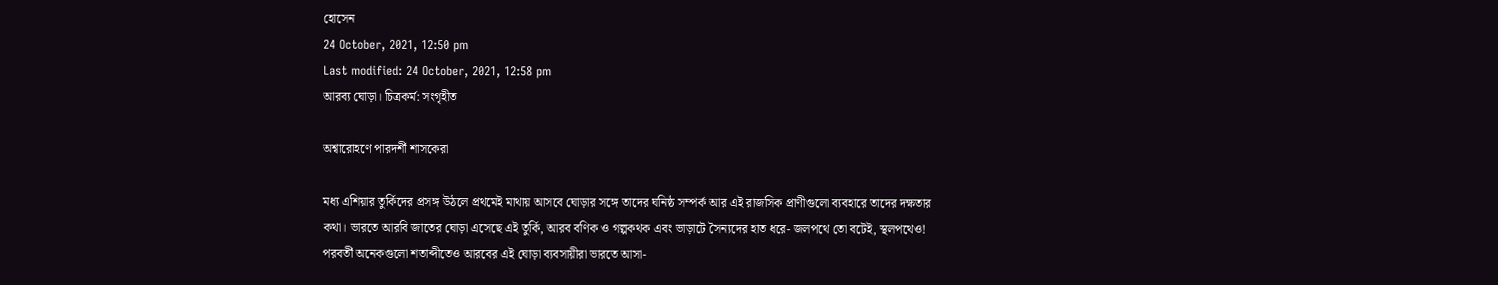হোসেন
24 October, 2021, 12:50 pm
Last modified: 24 October, 2021, 12:58 pm
আরব্য ঘোড়া। চিত্রকর্ম: সংগৃহীত

অশ্বারোহণে পারদর্শী শাসকেরা

মধ্য এশিয়ার তুর্কিদের প্রসঙ্গ উঠলে প্রথমেই মাথায় আসবে ঘোড়ার সঙ্গে তাদের ঘনিষ্ঠ সম্পর্ক আর এই রাজসিক প্রাণীগুলো ব্যবহারে তাদের দক্ষতার কথা। ভারতে আরবি জাতের ঘোড়া এসেছে এই তুর্কি, আরব বণিক ও গল্পকথক এবং ভাড়াটে সৈন্যদের হাত ধরে- জলপথে তো বটেই, স্থলপথেও! পরবর্তী অনেকগুলো শতাব্দীতেও আরবের এই ঘোড়া ব্যবসায়ীরা ভারতে আসা-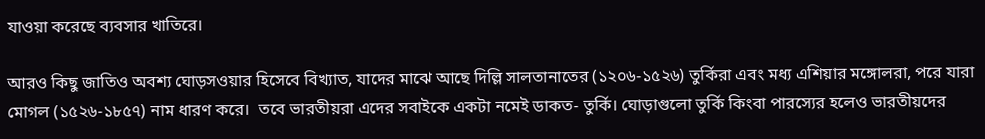যাওয়া করেছে ব্যবসার খাতিরে।

আরও কিছু জাতিও অবশ্য ঘোড়সওয়ার হিসেবে বিখ্যাত, যাদের মাঝে আছে দিল্লি সালতানাতের (১২০৬-১৫২৬) তুর্কিরা এবং মধ্য এশিয়ার মঙ্গোলরা, পরে যারা মোগল (১৫২৬-১৮৫৭) নাম ধারণ করে।  তবে ভারতীয়রা এদের সবাইকে একটা নমেই ডাকত- তুর্কি। ঘোড়াগুলো তুর্কি কিংবা পারস্যের হলেও ভারতীয়দের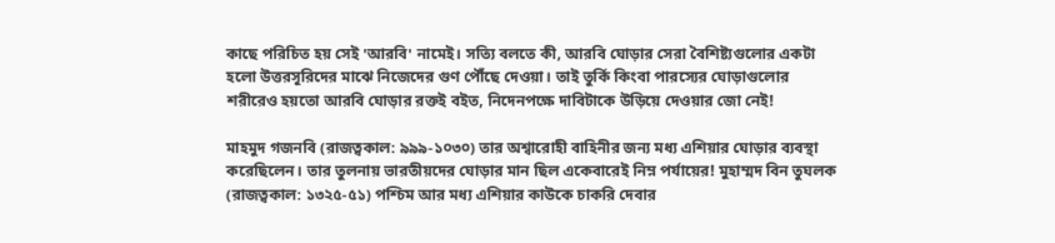কাছে পরিচিত হয় সেই 'আরবি' নামেই। সত্যি বলতে কী, আরবি ঘোড়ার সেরা বৈশিষ্ট্যগুলোর একটা হলো উত্তরসূরিদের মাঝে নিজেদের গুণ পৌঁছে দেওয়া। তাই তুর্কি কিংবা পারস্যের ঘোড়াগুলোর শরীরেও হয়তো আরবি ঘোড়ার রক্তই বইত, নিদেনপক্ষে দাবিটাকে উড়িয়ে দেওয়ার জো নেই!

মাহমুদ গজনবি (রাজত্বকাল: ৯৯৯-১০৩০) তার অশ্বারোহী বাহিনীর জন্য মধ্য এশিয়ার ঘোড়ার ব্যবস্থা করেছিলেন। তার তুলনায় ভারতীয়দের ঘোড়ার মান ছিল একেবারেই নিম্ন পর্যায়ের! মুহাম্মদ বিন তুঘলক (রাজত্বকাল: ১৩২৫-৫১) পশ্চিম আর মধ্য এশিয়ার কাউকে চাকরি দেবার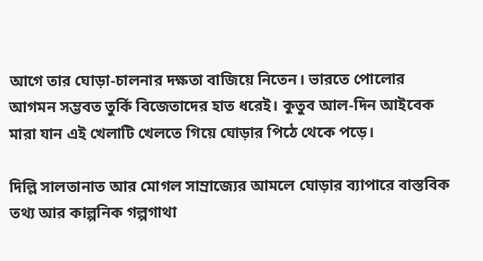আগে তার ঘোড়া-চালনার দক্ষতা বাজিয়ে নিতেন। ভারতে পোলোর আগমন সম্ভবত তুর্কি বিজেতাদের হাত ধরেই। কুতুব আল-দিন আইবেক মারা যান এই খেলাটি খেলতে গিয়ে ঘোড়ার পিঠে থেকে পড়ে।

দিল্লি সালতানাত আর মোগল সাম্রাজ্যের আমলে ঘোড়ার ব্যাপারে বাস্তবিক তথ্য আর কাল্পনিক গল্পগাথা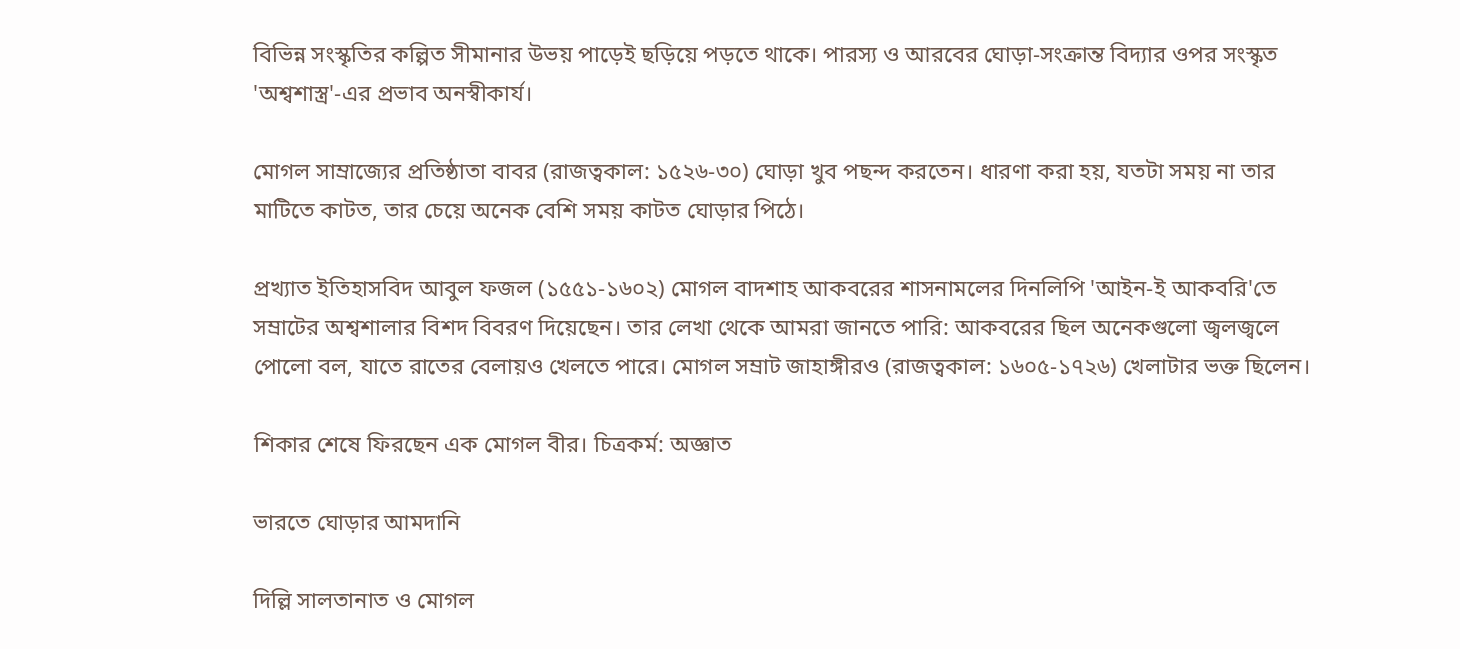বিভিন্ন সংস্কৃতির কল্পিত সীমানার উভয় পাড়েই ছড়িয়ে পড়তে থাকে। পারস্য ও আরবের ঘোড়া-সংক্রান্ত বিদ্যার ওপর সংস্কৃত 'অশ্বশাস্ত্র'-এর প্রভাব অনস্বীকার্য।

মোগল সাম্রাজ্যের প্রতিষ্ঠাতা বাবর (রাজত্বকাল: ১৫২৬-৩০) ঘোড়া খুব পছন্দ করতেন। ধারণা করা হয়, যতটা সময় না তার মাটিতে কাটত, তার চেয়ে অনেক বেশি সময় কাটত ঘোড়ার পিঠে।

প্রখ্যাত ইতিহাসবিদ আবুল ফজল (১৫৫১-১৬০২) মোগল বাদশাহ আকবরের শাসনামলের দিনলিপি 'আইন-ই আকবরি'তে সম্রাটের অশ্বশালার বিশদ বিবরণ দিয়েছেন। তার লেখা থেকে আমরা জানতে পারি: আকবরের ছিল অনেকগুলো জ্বলজ্বলে পোলো বল, যাতে রাতের বেলায়ও খেলতে পারে। মোগল সম্রাট জাহাঙ্গীরও (রাজত্বকাল: ১৬০৫-১৭২৬) খেলাটার ভক্ত ছিলেন।

শিকার শেষে ফিরছেন এক মোগল বীর। চিত্রকর্ম: অজ্ঞাত

ভারতে ঘোড়ার আমদানি

দিল্লি সালতানাত ও মোগল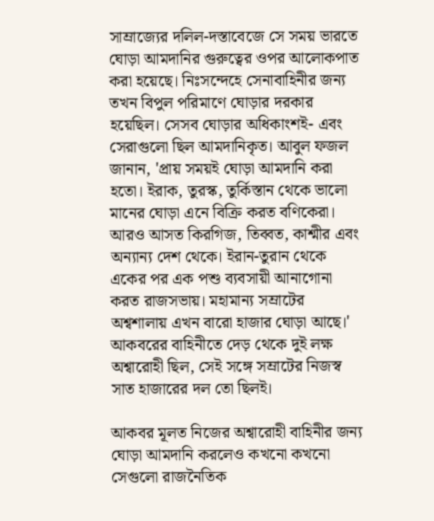সাম্রাজ্যের দলিল-দস্তাবেজে সে সময় ভারতে ঘোড়া আমদানির গুরুত্বের ওপর আলোকপাত করা হয়েছে। নিঃসন্দেহে সেনাবাহিনীর জন্য তখন বিপুল পরিমাণে ঘোড়ার দরকার হয়েছিল। সেসব ঘোড়ার অধিকাংশই- এবং সেরাগুলো ছিল আমদানিকৃত। আবুল ফজল জানান, 'প্রায় সময়ই ঘোড়া আমদানি করা হতো। ইরাক, তুরস্ক, তুর্কিস্তান থেকে ভালো মানের ঘোড়া এনে বিক্রি করত বণিকেরা। আরও আসত কিরগিজ, তিব্বত, কাশ্মীর এবং অন্যান্য দেশ থেকে। ইরান-তুরান থেকে একের পর এক পশু ব্যবসায়ী আনাগোনা করত রাজসভায়। মহামান্য সম্রাটের অশ্বশালায় এখন বারো হাজার ঘোড়া আছে।' আকবরের বাহিনীতে দেড় থেকে দুই লক্ষ অশ্বারোহী ছিল, সেই সঙ্গে সম্রাটের নিজস্ব সাত হাজারের দল তো ছিলই।

আকবর মূলত নিজের অশ্বারোহী বাহিনীর জন্য ঘোড়া আমদানি করলেও কখনো কখনো সেগুলো রাজনৈতিক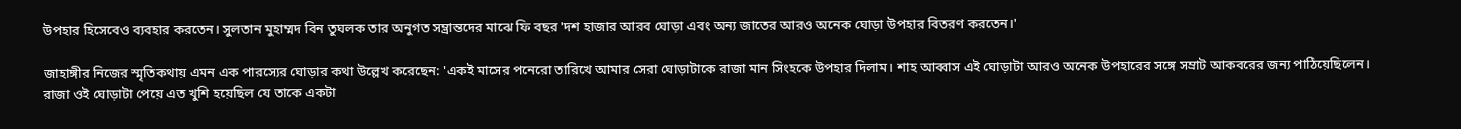উপহার হিসেবেও ব্যবহার করতেন। সুলতান মুহাম্মদ বিন তুঘলক তার অনুগত সম্ভ্রান্তদের মাঝে ফি বছর 'দশ হাজার আরব ঘোড়া এবং অন্য জাতের আরও অনেক ঘোড়া উপহার বিতরণ করতেন।'

জাহাঙ্গীর নিজের স্মৃতিকথায় এমন এক পারস্যের ঘোড়ার কথা উল্লেখ করেছেন: 'একই মাসের পনেরো তারিখে আমার সেরা ঘোড়াটাকে রাজা মান সিংহকে উপহার দিলাম। শাহ আব্বাস এই ঘোড়াটা আরও অনেক উপহারের সঙ্গে সম্রাট আকবরের জন্য পাঠিয়েছিলেন। রাজা ওই ঘোড়াটা পেয়ে এত খুশি হয়েছিল যে তাকে একটা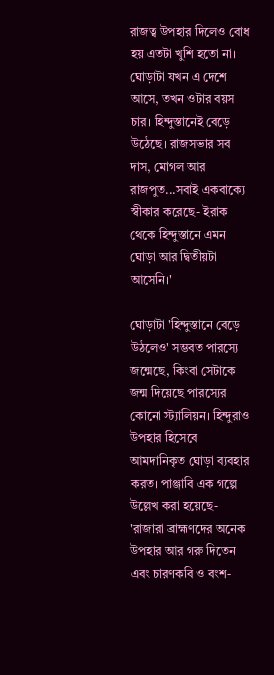রাজত্ব উপহার দিলেও বোধ হয় এতটা খুশি হতো না। ঘোড়াটা যখন এ দেশে আসে, তখন ওটার বয়স চার। হিন্দুস্তানেই বেড়ে উঠেছে। রাজসভার সব দাস, মোগল আর রাজপুত...সবাই একবাক্যে স্বীকার করেছে- ইরাক থেকে হিন্দুস্তানে এমন ঘোড়া আর দ্বিতীয়টা আসেনি।'

ঘোড়াটা 'হিন্দুস্তানে বেড়ে উঠলেও' সম্ভবত পারস্যে জন্মেছে, কিংবা সেটাকে জন্ম দিয়েছে পারস্যের কোনো স্ট্যালিয়ন। হিন্দুরাও উপহার হিসেবে আমদানিকৃত ঘোড়া ব্যবহার করত। পাঞ্জাবি এক গল্পে উল্লেখ করা হয়েছে- 'রাজারা ব্রাহ্মণদের অনেক উপহার আর গরু দিতেন এবং চারণকবি ও বংশ-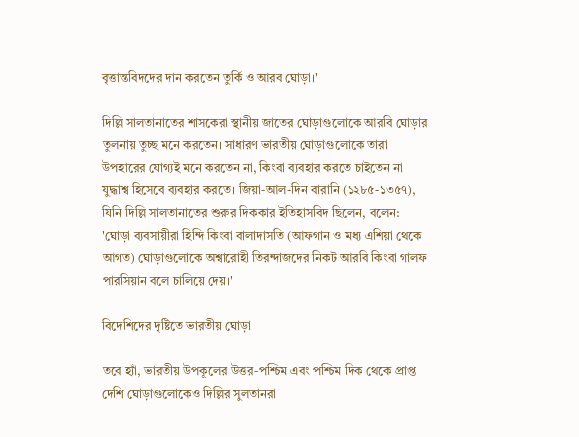বৃত্তান্তবিদদের দান করতেন তুর্কি ও আরব ঘোড়া।'

দিল্লি সালতানাতের শাসকেরা স্থানীয় জাতের ঘোড়াগুলোকে আরবি ঘোড়ার তুলনায় তুচ্ছ মনে করতেন। সাধারণ ভারতীয় ঘোড়াগুলোকে তারা উপহারের যোগ্যই মনে করতেন না, কিংবা ব্যবহার করতে চাইতেন না যুদ্ধাশ্ব হিসেবে ব্যবহার করতে। জিয়া-আল-দিন বারানি (১২৮৫-১৩৫৭), যিনি দিল্লি সালতানাতের শুরুর দিককার ইতিহাসবিদ ছিলেন, বলেন: 'ঘোড়া ব্যবসায়ীরা হিন্দি কিংবা বালাদাসতি (আফগান ও মধ্য এশিয়া থেকে আগত) ঘোড়াগুলোকে অশ্বারোহী তিরন্দাজদের নিকট আরবি কিংবা গালফ পারসিয়ান বলে চালিয়ে দেয়।'

বিদেশিদের দৃষ্টিতে ভারতীয় ঘোড়া

তবে হ্যাঁ, ভারতীয় উপকূলের উত্তর-পশ্চিম এবং পশ্চিম দিক থেকে প্রাপ্ত দেশি ঘোড়াগুলোকেও দিল্লির সুলতানরা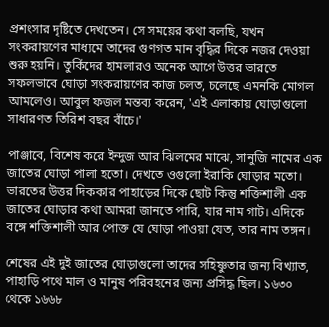প্রশংসার দৃষ্টিতে দেখতেন। সে সময়ের কথা বলছি, যখন সংকরায়ণের মাধ্যমে তাদের গুণগত মান বৃদ্ধির দিকে নজর দেওয়া শুরু হয়নি। তুর্কিদের হামলারও অনেক আগে উত্তর ভারতে সফলভাবে ঘোড়া সংকরায়ণের কাজ চলত, চলেছে এমনকি মোগল আমলেও। আবুল ফজল মন্তব্য করেন, 'এই এলাকায় ঘোড়াগুলো সাধারণত তিরিশ বছর বাঁচে।'

পাঞ্জাবে, বিশেষ করে ইন্দুজ আর ঝিলমের মাঝে, সানুজি নামের এক জাতের ঘোড়া পালা হতো। দেখতে ওগুলো ইরাকি ঘোড়ার মতো। ভারতের উত্তর দিককার পাহাড়ের দিকে ছোট কিন্তু শক্তিশালী এক জাতের ঘোড়ার কথা আমরা জানতে পারি, যার নাম গাট। এদিকে বঙ্গে শক্তিশালী আর পোক্ত যে ঘোড়া পাওয়া যেত, তার নাম তঙ্গন।

শেষের এই দুই জাতের ঘোড়াগুলো তাদের সহিষ্ণুতার জন্য বিখ্যাত, পাহাড়ি পথে মাল ও মানুষ পরিবহনের জন্য প্রসিদ্ধ ছিল। ১৬৩০ থেকে ১৬৬৮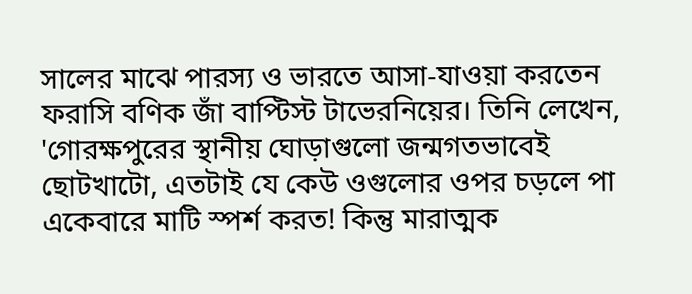সালের মাঝে পারস্য ও ভারতে আসা-যাওয়া করতেন ফরাসি বণিক জাঁ বাপ্টিস্ট টাভেরনিয়ের। তিনি লেখেন, 'গোরক্ষপুরের স্থানীয় ঘোড়াগুলো জন্মগতভাবেই ছোটখাটো, এতটাই যে কেউ ওগুলোর ওপর চড়লে পা একেবারে মাটি স্পর্শ করত! কিন্তু মারাত্মক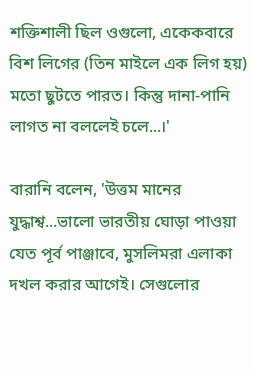শক্তিশালী ছিল ওগুলো, একেকবারে বিশ লিগের (তিন মাইলে এক লিগ হয়) মতো ছুটতে পারত। কিন্তু দানা-পানি লাগত না বললেই চলে...।'

বারানি বলেন, 'উত্তম মানের যুদ্ধাশ্ব...ভালো ভারতীয় ঘোড়া পাওয়া যেত পূর্ব পাঞ্জাবে, মুসলিমরা এলাকা দখল করার আগেই। সেগুলোর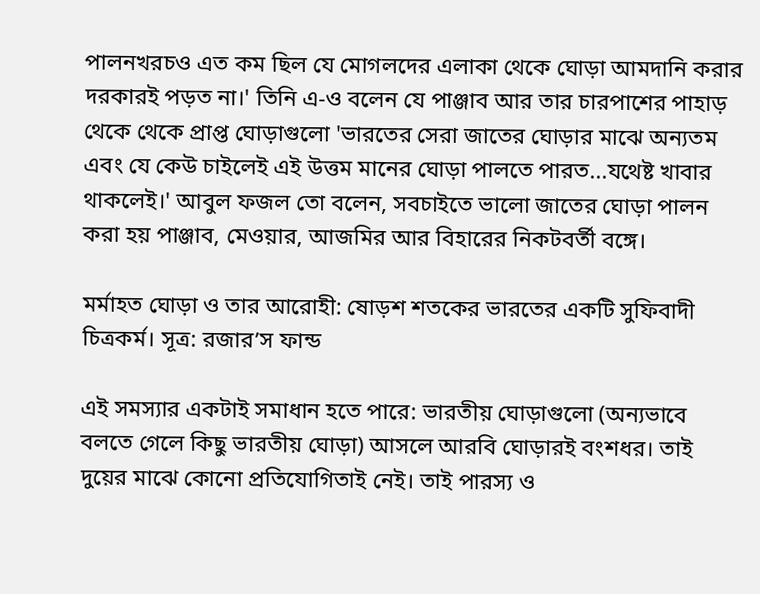পালনখরচও এত কম ছিল যে মোগলদের এলাকা থেকে ঘোড়া আমদানি করার দরকারই পড়ত না।' তিনি এ-ও বলেন যে পাঞ্জাব আর তার চারপাশের পাহাড় থেকে থেকে প্রাপ্ত ঘোড়াগুলো 'ভারতের সেরা জাতের ঘোড়ার মাঝে অন্যতম এবং যে কেউ চাইলেই এই উত্তম মানের ঘোড়া পালতে পারত...যথেষ্ট খাবার থাকলেই।' আবুল ফজল তো বলেন, সবচাইতে ভালো জাতের ঘোড়া পালন করা হয় পাঞ্জাব, মেওয়ার, আজমির আর বিহারের নিকটবর্তী বঙ্গে।

মর্মাহত ঘোড়া ও তার আরোহী: ষোড়শ শতকের ভারতের একটি সুফিবাদী চিত্রকর্ম। সূত্র: রজার’স ফান্ড

এই সমস্যার একটাই সমাধান হতে পারে: ভারতীয় ঘোড়াগুলো (অন্যভাবে বলতে গেলে কিছু ভারতীয় ঘোড়া) আসলে আরবি ঘোড়ারই বংশধর। তাই দুয়ের মাঝে কোনো প্রতিযোগিতাই নেই। তাই পারস্য ও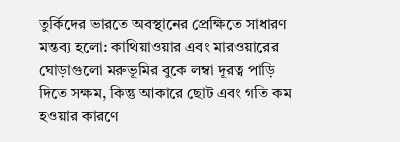তুর্কিদের ভারতে অবস্থানের প্রেক্ষিতে সাধারণ মন্তব্য হলো: কাথিয়াওয়ার এবং মারওয়ারের ঘোড়াগুলো মরুভূমির বুকে লম্বা দূরত্ব পাড়ি দিতে সক্ষম, কিন্তু আকারে ছোট এবং গতি কম হওয়ার কারণে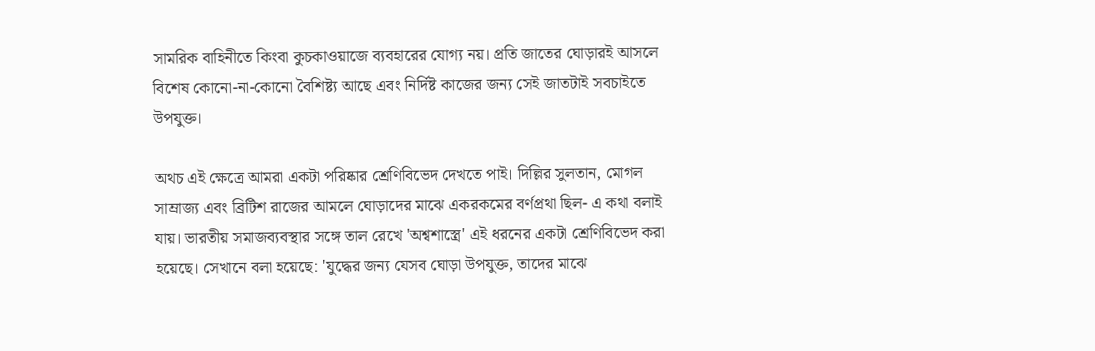সামরিক বাহিনীতে কিংবা কুচকাওয়াজে ব্যবহারের যোগ্য নয়। প্রতি জাতের ঘোড়ারই আসলে বিশেষ কোনো-না-কোনো বৈশিষ্ট্য আছে এবং নির্দিষ্ট কাজের জন্য সেই জাতটাই সবচাইতে উপযুক্ত।

অথচ এই ক্ষেত্রে আমরা একটা পরিষ্কার শ্রেণিবিভেদ দেখতে পাই। দিল্লির সুলতান, মোগল সাম্রাজ্য এবং ব্রিটিশ রাজের আমলে ঘোড়াদের মাঝে একরকমের বর্ণপ্রথা ছিল- এ কথা বলাই যায়। ভারতীয় সমাজব্যবস্থার সঙ্গে তাল রেখে 'অশ্বশাস্ত্রে' এই ধরনের একটা শ্রেণিবিভেদ করা হয়েছে। সেখানে বলা হয়েছে: 'যুদ্ধের জন্য যেসব ঘোড়া উপযুক্ত, তাদের মাঝে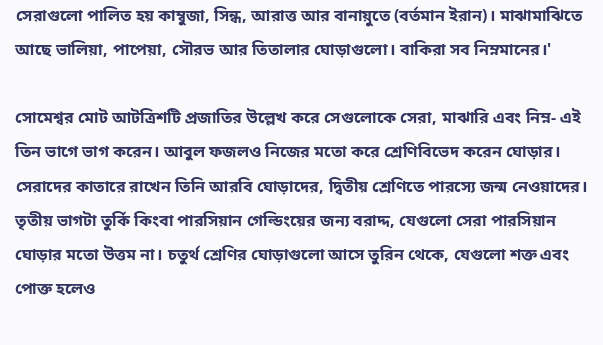সেরাগুলো পালিত হয় কাম্বুজা, সিন্ধ, আরাত্ত আর বানায়ুতে (বর্তমান ইরান)। মাঝামাঝিতে আছে ভালিয়া, পাপেয়া, সৌরভ আর তিতালার ঘোড়াগুলো। বাকিরা সব নিম্নমানের।'

সোমেশ্বর মোট আটত্রিশটি প্রজাতির উল্লেখ করে সেগুলোকে সেরা, মাঝারি এবং নিম্ন- এই তিন ভাগে ভাগ করেন। আবুল ফজলও নিজের মতো করে শ্রেণিবিভেদ করেন ঘোড়ার। সেরাদের কাতারে রাখেন তিনি আরবি ঘোড়াদের, দ্বিতীয় শ্রেণিতে পারস্যে জন্ম নেওয়াদের। তৃতীয় ভাগটা তুর্কি কিংবা পারসিয়ান গেল্ডিংয়ের জন্য বরাদ্দ, যেগুলো সেরা পারসিয়ান ঘোড়ার মতো উত্তম না। চতুর্থ শ্রেণির ঘোড়াগুলো আসে তুরিন থেকে, যেগুলো শক্ত এবং পোক্ত হলেও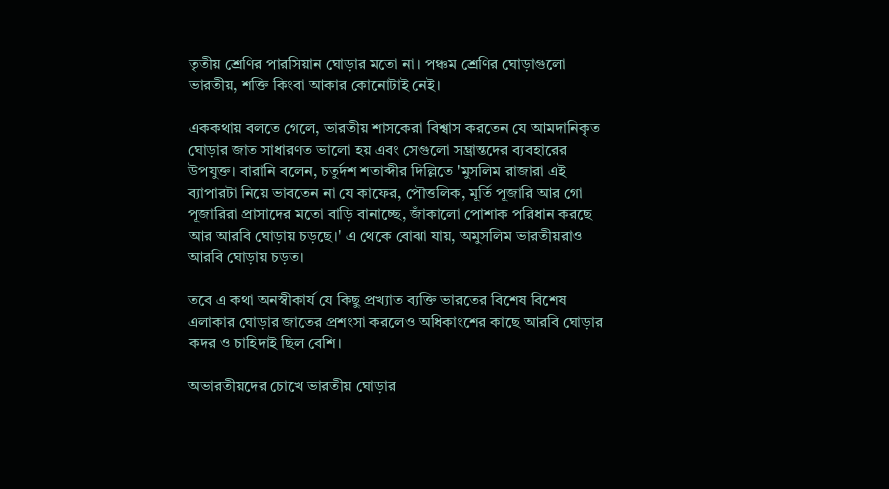তৃতীয় শ্রেণির পারসিয়ান ঘোড়ার মতো না। পঞ্চম শ্রেণির ঘোড়াগুলো ভারতীয়, শক্তি কিংবা আকার কোনোটাই নেই।

এককথায় বলতে গেলে, ভারতীয় শাসকেরা বিশ্বাস করতেন যে আমদানিকৃত ঘোড়ার জাত সাধারণত ভালো হয় এবং সেগুলো সম্ভ্রান্তদের ব্যবহারের উপযুক্ত। বারানি বলেন, চতুর্দশ শতাব্দীর দিল্লিতে 'মুসলিম রাজারা এই ব্যাপারটা নিয়ে ভাবতেন না যে কাফের, পৌত্তলিক, মূর্তি পূজারি আর গো পূজারিরা প্রাসাদের মতো বাড়ি বানাচ্ছে, জাঁকালো পোশাক পরিধান করছে আর আরবি ঘোড়ায় চড়ছে।' এ থেকে বোঝা যায়, অমুসলিম ভারতীয়রাও আরবি ঘোড়ায় চড়ত।

তবে এ কথা অনস্বীকার্য যে কিছু প্রখ্যাত ব্যক্তি ভারতের বিশেষ বিশেষ এলাকার ঘোড়ার জাতের প্রশংসা করলেও অধিকাংশের কাছে আরবি ঘোড়ার কদর ও চাহিদাই ছিল বেশি।

অভারতীয়দের চোখে ভারতীয় ঘোড়ার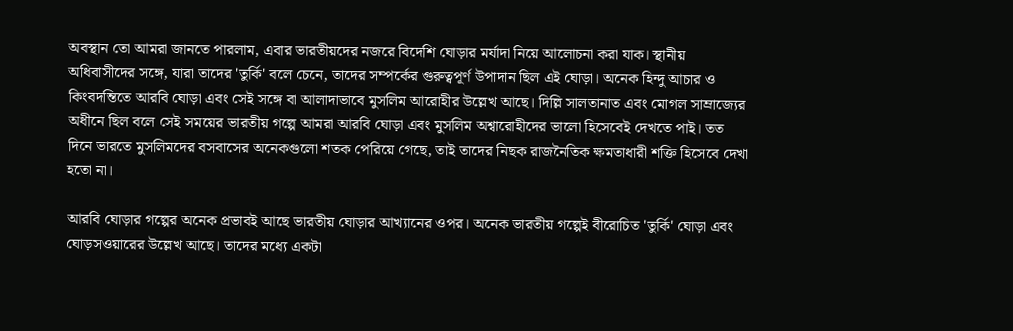অবস্থান তো আমরা জানতে পারলাম, এবার ভারতীয়দের নজরে বিদেশি ঘোড়ার মর্যাদা নিয়ে আলোচনা করা যাক। স্থানীয় অধিবাসীদের সঙ্গে, যারা তাদের 'তুর্কি' বলে চেনে, তাদের সম্পর্কের গুরুত্বপূর্ণ উপাদান ছিল এই ঘোড়া। অনেক হিন্দু আচার ও কিংবদন্তিতে আরবি ঘোড়া এবং সেই সঙ্গে বা আলাদাভাবে মুসলিম আরোহীর উল্লেখ আছে। দিল্লি সালতানাত এবং মোগল সাম্রাজ্যের অধীনে ছিল বলে সেই সময়ের ভারতীয় গল্পে আমরা আরবি ঘোড়া এবং মুসলিম অশ্বারোহীদের ভালো হিসেবেই দেখতে পাই। তত দিনে ভারতে মুসলিমদের বসবাসের অনেকগুলো শতক পেরিয়ে গেছে, তাই তাদের নিছক রাজনৈতিক ক্ষমতাধারী শক্তি হিসেবে দেখা হতো না।

আরবি ঘোড়ার গল্পের অনেক প্রভাবই আছে ভারতীয় ঘোড়ার আখ্যানের ওপর। অনেক ভারতীয় গল্পেই বীরোচিত 'তুর্কি' ঘোড়া এবং ঘোড়সওয়ারের উল্লেখ আছে। তাদের মধ্যে একটা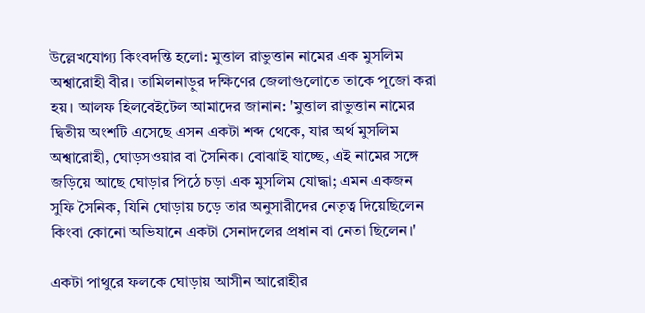উল্লেখযোগ্য কিংবদন্তি হলো: মুত্তাল রাভুত্তান নামের এক মুসলিম অশ্বারোহী বীর। তামিলনাড়ুর দক্ষিণের জেলাগুলোতে তাকে পূজো করা হয়। আলফ হিলবেইটেল আমাদের জানান: 'মুত্তাল রাভুত্তান নামের দ্বিতীয় অংশটি এসেছে এসন একটা শব্দ থেকে, যার অর্থ মুসলিম অশ্বারোহী, ঘোড়সওয়ার বা সৈনিক। বোঝাই যাচ্ছে, এই নামের সঙ্গে জড়িয়ে আছে ঘোড়ার পিঠে চড়া এক মুসলিম যোদ্ধা; এমন একজন সুফি সৈনিক, যিনি ঘোড়ায় চড়ে তার অনুসারীদের নেতৃত্ব দিয়েছিলেন কিংবা কোনো অভিযানে একটা সেনাদলের প্রধান বা নেতা ছিলেন।'

একটা পাথুরে ফলকে ঘোড়ায় আসীন আরোহীর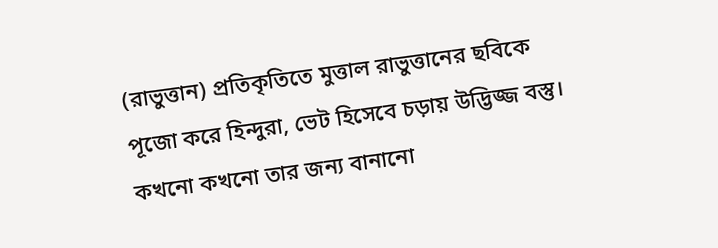(রাভুত্তান) প্রতিকৃতিতে মুত্তাল রাভুত্তানের ছবিকে পূজো করে হিন্দুরা, ভেট হিসেবে চড়ায় উদ্ভিজ্জ বস্তু। কখনো কখনো তার জন্য বানানো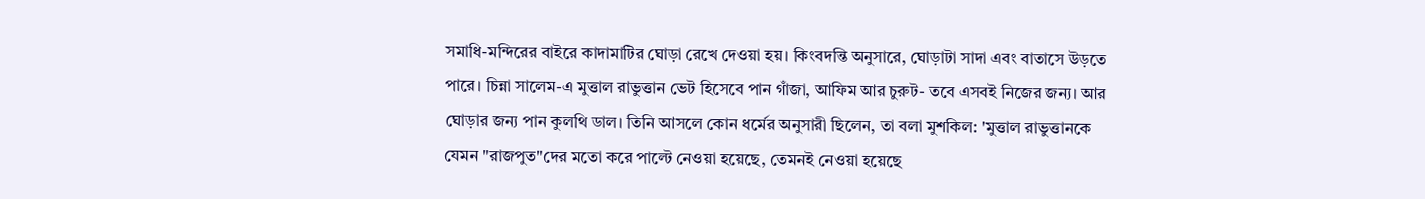সমাধি-মন্দিরের বাইরে কাদামাটির ঘোড়া রেখে দেওয়া হয়। কিংবদন্তি অনুসারে, ঘোড়াটা সাদা এবং বাতাসে উড়তে পারে। চিন্না সালেম-এ মুত্তাল রাভুত্তান ভেট হিসেবে পান গাঁজা, আফিম আর চুরুট- তবে এসবই নিজের জন্য। আর ঘোড়ার জন্য পান কুলথি ডাল। তিনি আসলে কোন ধর্মের অনুসারী ছিলেন, তা বলা মুশকিল: 'মুত্তাল রাভুত্তানকে যেমন "রাজপুত"দের মতো করে পাল্টে নেওয়া হয়েছে, তেমনই নেওয়া হয়েছে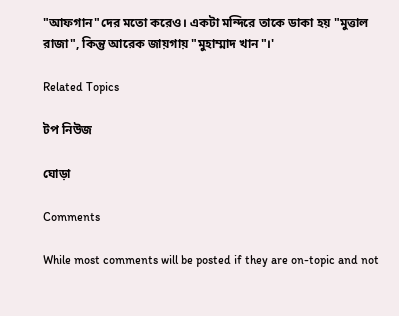"আফগান"দের মতো করেও। একটা মন্দিরে তাকে ডাকা হয় "মুত্তাল রাজা", কিন্তু আরেক জায়গায় "মুহাম্মাদ খান"।'

Related Topics

টপ নিউজ

ঘোড়া

Comments

While most comments will be posted if they are on-topic and not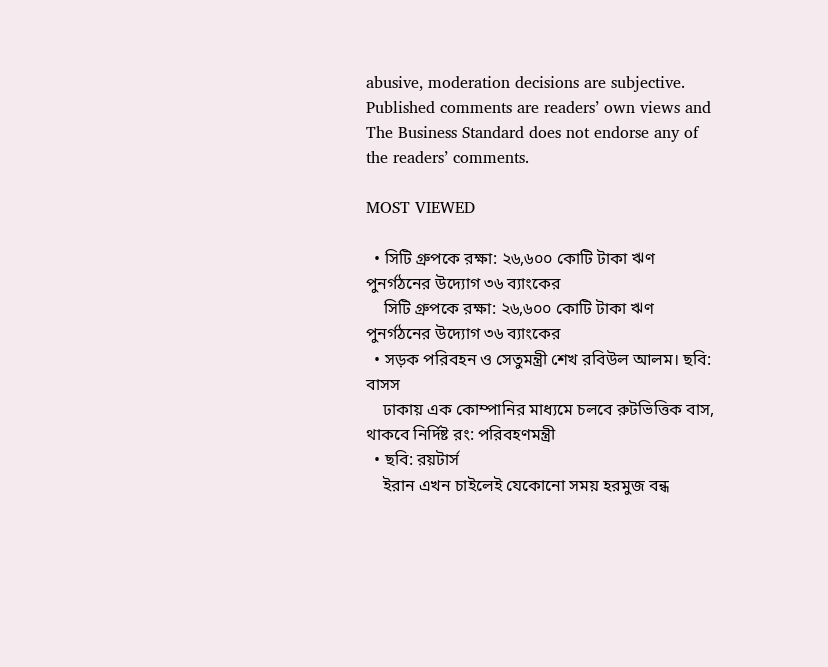abusive, moderation decisions are subjective. Published comments are readers’ own views and The Business Standard does not endorse any of the readers’ comments.

MOST VIEWED

  • সিটি গ্রুপকে রক্ষা: ২৬,৬০০ কোটি টাকা ঋণ পুনর্গঠনের উদ্যোগ ৩৬ ব্যাংকের
    সিটি গ্রুপকে রক্ষা: ২৬,৬০০ কোটি টাকা ঋণ পুনর্গঠনের উদ্যোগ ৩৬ ব্যাংকের
  • সড়ক পরিবহন ও সেতুমন্ত্রী শেখ রবিউল আলম। ছবি: বাসস
    ঢাকায় এক কোম্পানির মাধ্যমে চলবে রুটভিত্তিক বাস, থাকবে নির্দিষ্ট রং: পরিবহণমন্ত্রী
  • ছবি: রয়টার্স
    ইরান এখন চাইলেই যেকোনো সময় হরমুজ বন্ধ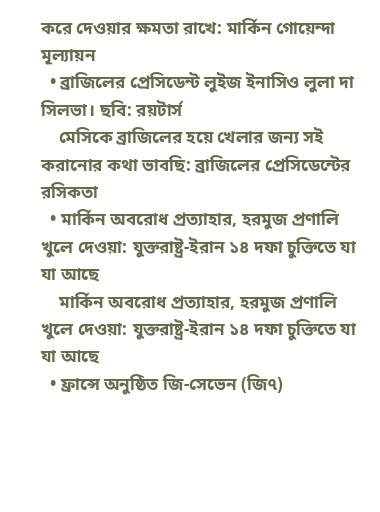করে দেওয়ার ক্ষমতা রাখে: মার্কিন গোয়েন্দা মূল্যায়ন
  • ব্রাজিলের প্রেসিডেন্ট লুইজ ইনাসিও লুলা দা সিলভা। ছবি: রয়টার্স
    মেসিকে ব্রাজিলের হয়ে খেলার জন্য সই করানোর কথা ভাবছি: ব্রাজিলের প্রেসিডেন্টের রসিকতা
  • মার্কিন অবরোধ প্রত্যাহার, হরমুজ প্রণালি খুলে দেওয়া: যুক্তরাষ্ট্র-ইরান ১৪ দফা চুক্তিতে যা যা আছে
    মার্কিন অবরোধ প্রত্যাহার, হরমুজ প্রণালি খুলে দেওয়া: যুক্তরাষ্ট্র-ইরান ১৪ দফা চুক্তিতে যা যা আছে
  • ফ্রান্সে অনুষ্ঠিত জি-সেভেন (জি৭)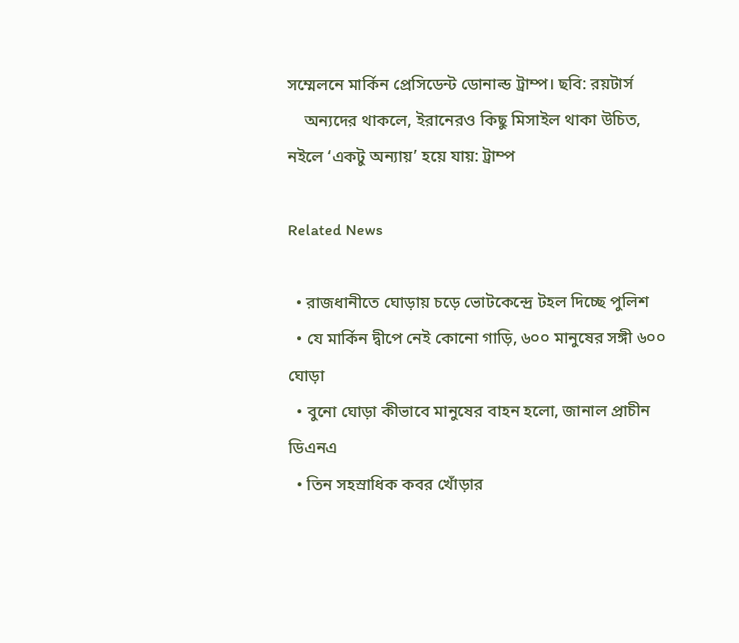সম্মেলনে মার্কিন প্রেসিডেন্ট ডোনাল্ড ট্রাম্প। ছবি: রয়টার্স
    অন্যদের থাকলে, ইরানেরও কিছু মিসাইল থাকা উচিত, নইলে ‘একটু অন্যায়’ হয়ে যায়: ট্রাম্প

Related News

  • রাজধানীতে ঘোড়ায় চড়ে ভোটকেন্দ্রে টহল দিচ্ছে পুলিশ
  • যে মার্কিন দ্বীপে নেই কোনো গাড়ি, ৬০০ মানুষের সঙ্গী ৬০০ ঘোড়া
  • বুনো ঘোড়া কীভাবে মানুষের বাহন হলো, জানাল প্রাচীন ডিএনএ
  • তিন সহস্রাধিক কবর খোঁড়ার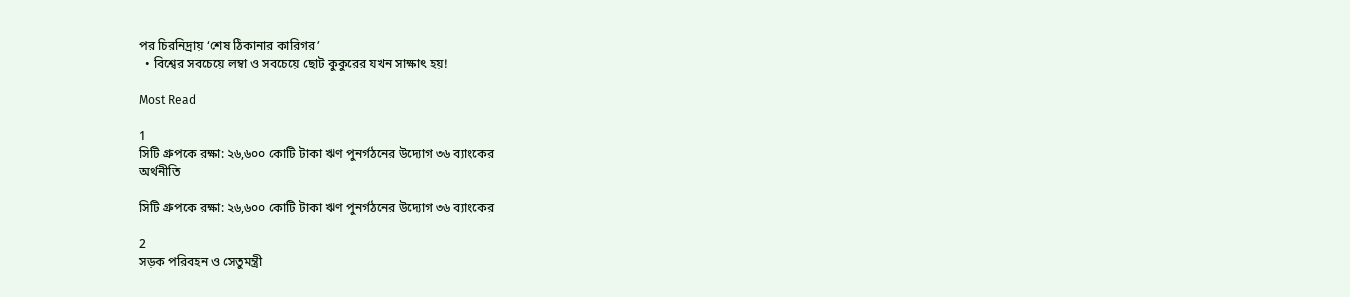পর চিরনিদ্রায় ‘শেষ ঠিকানার কারিগর’
  • বিশ্বের সবচেয়ে লম্বা ও সবচেয়ে ছোট কুকুরের যখন সাক্ষাৎ হয়!

Most Read

1
সিটি গ্রুপকে রক্ষা: ২৬,৬০০ কোটি টাকা ঋণ পুনর্গঠনের উদ্যোগ ৩৬ ব্যাংকের
অর্থনীতি

সিটি গ্রুপকে রক্ষা: ২৬,৬০০ কোটি টাকা ঋণ পুনর্গঠনের উদ্যোগ ৩৬ ব্যাংকের

2
সড়ক পরিবহন ও সেতুমন্ত্রী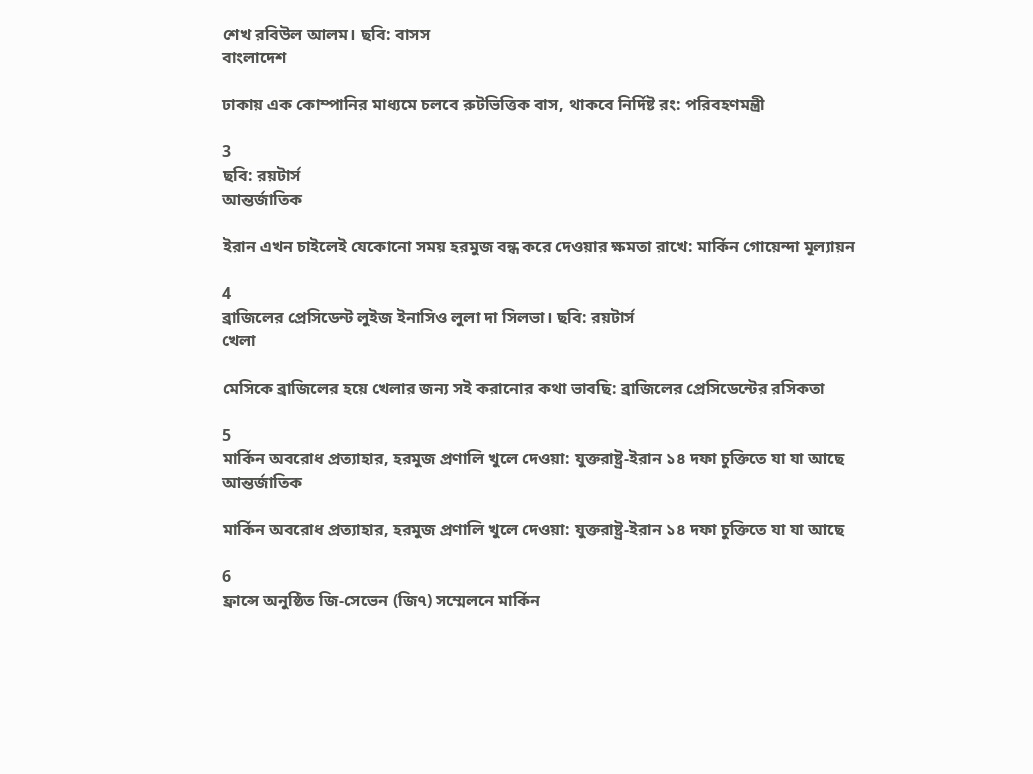শেখ রবিউল আলম। ছবি: বাসস
বাংলাদেশ

ঢাকায় এক কোম্পানির মাধ্যমে চলবে রুটভিত্তিক বাস, থাকবে নির্দিষ্ট রং: পরিবহণমন্ত্রী

3
ছবি: রয়টার্স
আন্তর্জাতিক

ইরান এখন চাইলেই যেকোনো সময় হরমুজ বন্ধ করে দেওয়ার ক্ষমতা রাখে: মার্কিন গোয়েন্দা মূল্যায়ন

4
ব্রাজিলের প্রেসিডেন্ট লুইজ ইনাসিও লুলা দা সিলভা। ছবি: রয়টার্স
খেলা

মেসিকে ব্রাজিলের হয়ে খেলার জন্য সই করানোর কথা ভাবছি: ব্রাজিলের প্রেসিডেন্টের রসিকতা

5
মার্কিন অবরোধ প্রত্যাহার, হরমুজ প্রণালি খুলে দেওয়া: যুক্তরাষ্ট্র-ইরান ১৪ দফা চুক্তিতে যা যা আছে
আন্তর্জাতিক

মার্কিন অবরোধ প্রত্যাহার, হরমুজ প্রণালি খুলে দেওয়া: যুক্তরাষ্ট্র-ইরান ১৪ দফা চুক্তিতে যা যা আছে

6
ফ্রান্সে অনুষ্ঠিত জি-সেভেন (জি৭) সম্মেলনে মার্কিন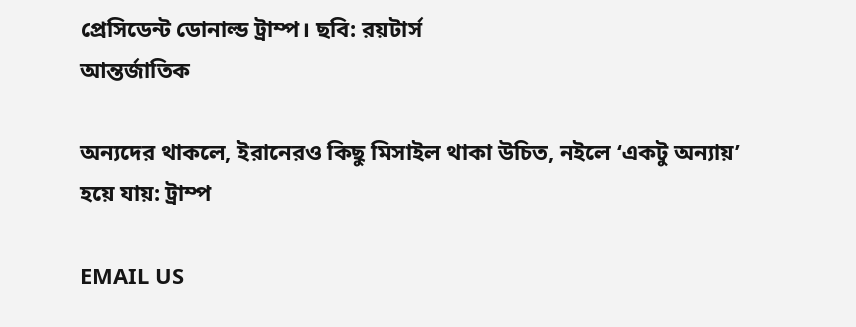প্রেসিডেন্ট ডোনাল্ড ট্রাম্প। ছবি: রয়টার্স
আন্তর্জাতিক

অন্যদের থাকলে, ইরানেরও কিছু মিসাইল থাকা উচিত, নইলে ‘একটু অন্যায়’ হয়ে যায়: ট্রাম্প

EMAIL US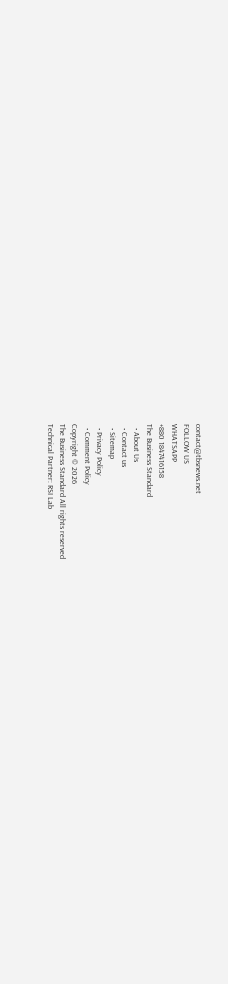contact@tbsnews.net
FOLLOW US
WHATSAPP
+880 1847416158
The Business Standard
  • About Us
  • Contact us
  • Sitemap
  • Privacy Policy
  • Comment Policy
Copyright © 2026
The Business Standard All rights reserved
Technical Partner: RSI Lab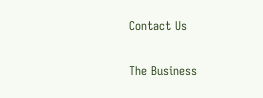Contact Us

The Business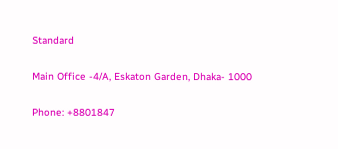Standard

Main Office -4/A, Eskaton Garden, Dhaka- 1000

Phone: +8801847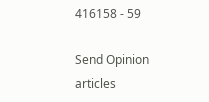416158 - 59

Send Opinion articles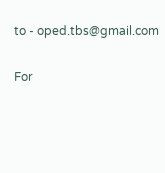to - oped.tbs@gmail.com

For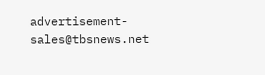advertisement- sales@tbsnews.net